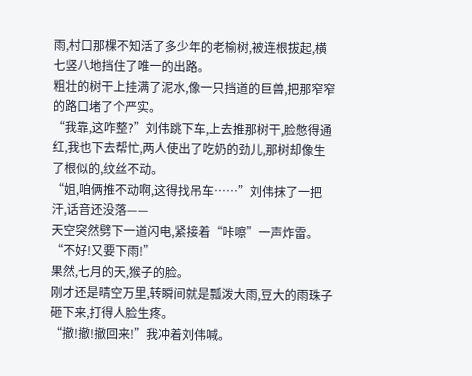雨,村口那棵不知活了多少年的老榆树,被连根拔起,横七竖八地挡住了唯一的出路。
粗壮的树干上挂满了泥水,像一只挡道的巨兽,把那窄窄的路口堵了个严实。
“我靠,这咋整?”刘伟跳下车,上去推那树干,脸憋得通红,我也下去帮忙,两人使出了吃奶的劲儿,那树却像生了根似的,纹丝不动。
“姐,咱俩推不动啊,这得找吊车……”刘伟抹了一把汗,话音还没落——
天空突然劈下一道闪电,紧接着“咔嚓”一声炸雷。
“不好!又要下雨!”
果然,七月的天,猴子的脸。
刚才还是晴空万里,转瞬间就是瓢泼大雨,豆大的雨珠子砸下来,打得人脸生疼。
“撤!撤!撤回来!”我冲着刘伟喊。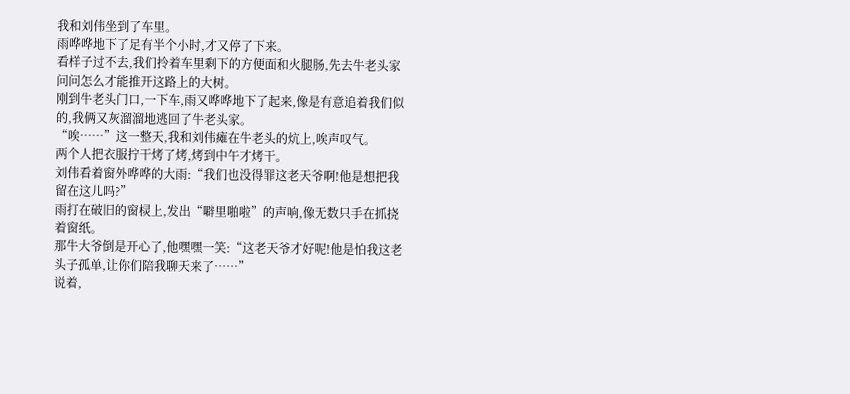我和刘伟坐到了车里。
雨哗哗地下了足有半个小时,才又停了下来。
看样子过不去,我们拎着车里剩下的方便面和火腿肠,先去牛老头家问问怎么才能推开这路上的大树。
刚到牛老头门口,一下车,雨又哗哗地下了起来,像是有意追着我们似的,我俩又灰溜溜地逃回了牛老头家。
“唉……”这一整天,我和刘伟瘫在牛老头的炕上,唉声叹气。
两个人把衣服拧干烤了烤,烤到中午才烤干。
刘伟看着窗外哗哗的大雨:“我们也没得罪这老天爷啊!他是想把我留在这儿吗?”
雨打在破旧的窗棂上,发出“噼里啪啦”的声响,像无数只手在抓挠着窗纸。
那牛大爷倒是开心了,他嘿嘿一笑:“这老天爷才好呢!他是怕我这老头子孤单,让你们陪我聊天来了……”
说着,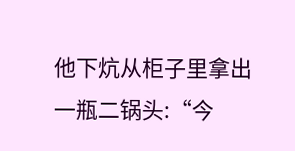他下炕从柜子里拿出一瓶二锅头:“今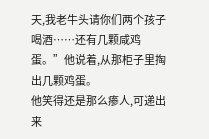天,我老牛头请你们两个孩子喝酒……还有几颗咸鸡蛋。”他说着,从那柜子里掏出几颗鸡蛋。
他笑得还是那么瘆人,可递出来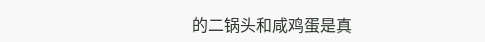的二锅头和咸鸡蛋是真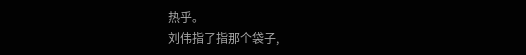热乎。
刘伟指了指那个袋子,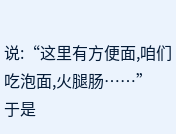说:“这里有方便面,咱们吃泡面,火腿肠……”
于是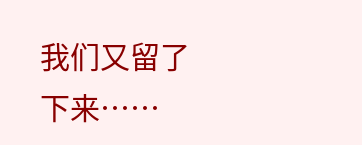我们又留了下来……